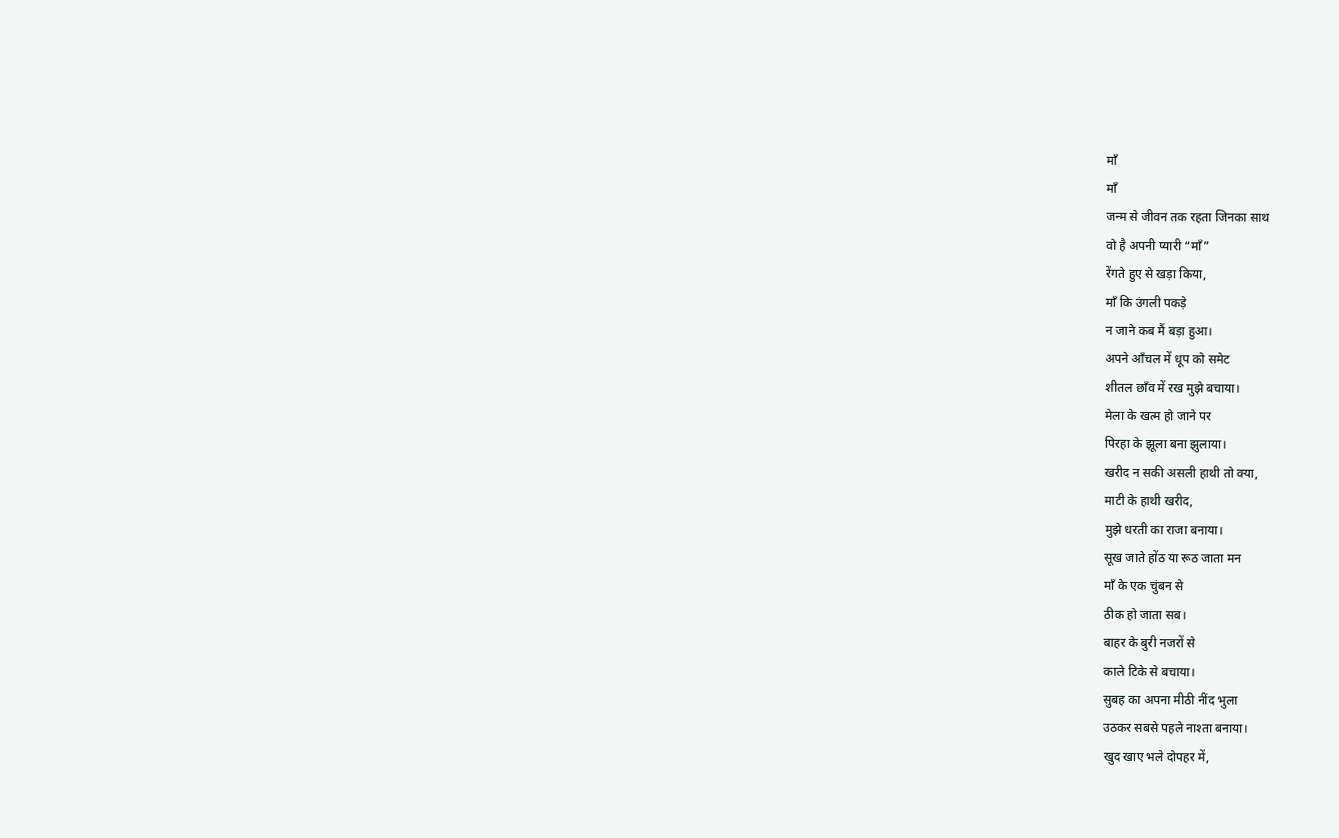माँ
माँ
जन्म से जीवन तक रहता जिनका साथ
वो है अपनी प्यारी “माँ”
रेंगते हुए से खड़ा किया,
माँ कि उंगली पकड़े
न जाने कब मैं बड़ा हुआ।
अपने आँचल में धूप को समेट
शीतल छाँव में रख मुझे बचाया।
मेला के खत्म हो जाने पर
पिरहा के झूला बना झुलाया।
खरीद न सकी असली हाथी तो क्या,
माटी के हाथी खरीद,
मुझे धरती का राजा बनाया।
सूख जाते होंठ या रूठ जाता मन
माँ के एक चुंबन से
ठीक हो जाता सब।
बाहर के बुरी नजरों से
काले टिके से बचाया।
सुबह का अपना मीठी नींद भुला
उठकर सबसे पहले नाश्ता बनाया।
खुद खाए भले दोपहर में,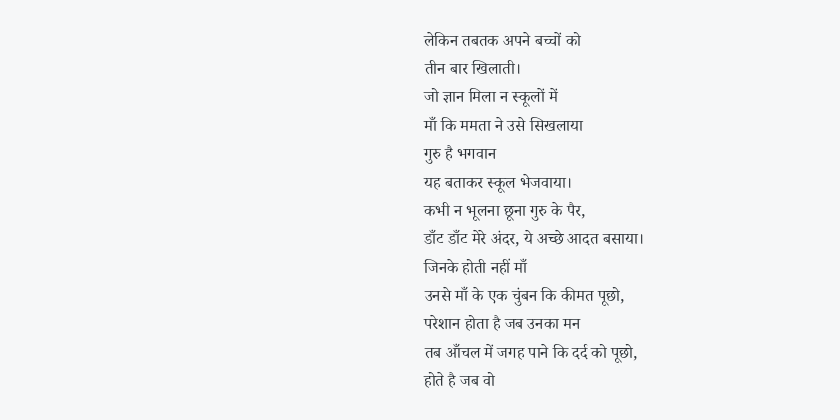लेकिन तबतक अपने बच्चों को
तीन बार खिलाती।
जो ज्ञान मिला न स्कूलों में
माँ कि ममता ने उसे सिखलाया
गुरु है भगवान
यह बताकर स्कूल भेजवाया।
कभी न भूलना छूना गुरु के पैर,
डाँट डाँट मेरे अंदर, ये अच्छे आदत बसाया।
जिनके होती नहीं माँ
उनसे माँ के एक चुंबन कि कीमत पूछो,
परेशान होता है जब उनका मन
तब आँचल में जगह पाने कि दर्द को पूछो,
होते है जब वो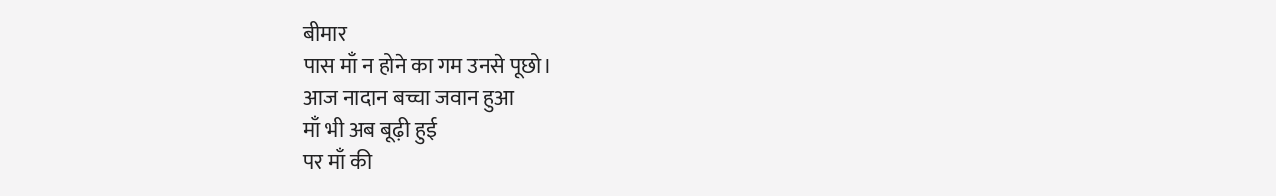बीमार
पास माँ न होने का गम उनसे पूछो।
आज नादान बच्चा जवान हुआ
माँ भी अब बूढ़ी हुई
पर माँ की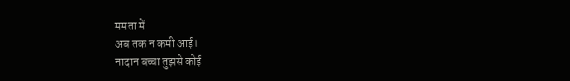ममता में
अब तक न कमी आई।
नादान बच्चा तुझसे कोई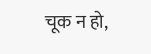चूक न हो,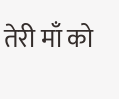तेरी माँ को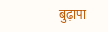बुढ़ापा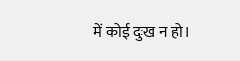में कोई दुःख न हो।